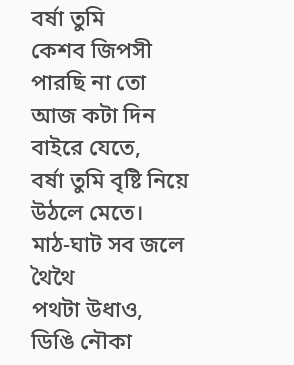বর্ষা তুমি
কেশব জিপসী
পারছি না তো আজ কটা দিন
বাইরে যেতে,
বর্ষা তুমি বৃষ্টি নিয়ে
উঠলে মেতে।
মাঠ-ঘাট সব জলে থৈথৈ
পথটা উধাও,
ডিঙি নৌকা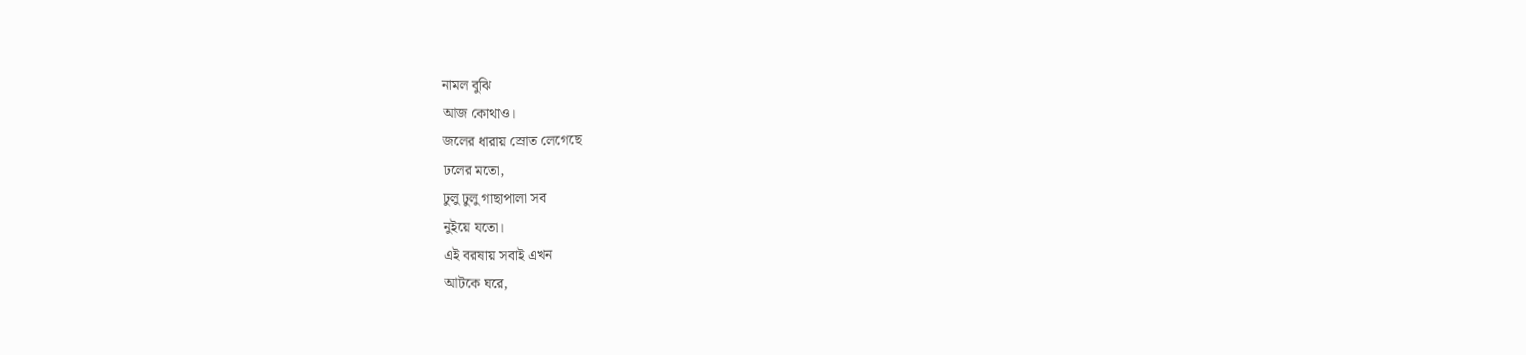নামল বুঝি
আজ কোথাও।
জলের ধারায় স্রোত লেগেছে
ঢলের মতো,
ঢুলু ঢুলু গাছাপালা সব
নুইয়ে যতো।
এই বরষায় সবাই এখন
আটকে ঘরে,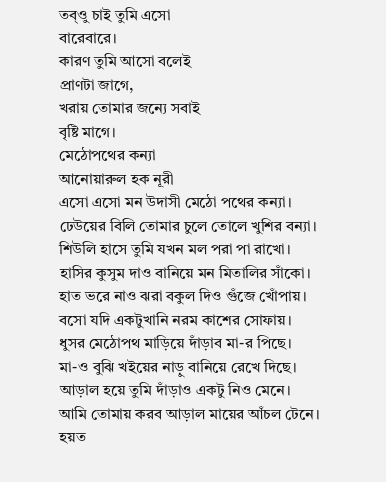তব্ওু চাই তুমি এসো
বারেবারে।
কারণ তুমি আসো বলেই
প্রাণটা জাগে,
খরায় তোমার জন্যে সবাই
বৃষ্টি মাগে।
মেঠোপথের কন্যা
আনোয়ারুল হক নূরী
এসো এসো মন উদাসী মেঠো পথের কন্যা।
ঢেউয়ের বিলি তোমার চুলে তোলে খুশির বন্যা।
শিউলি হাসে তুমি যখন মল পরা পা রাখো।
হাসির কুসুম দাও বানিয়ে মন মিতালির সাঁকো।
হাত ভরে নাও ঝরা বকুল দিও গুঁজে খোঁপায়।
বসো যদি একটুখানি নরম কাশের সোফায়।
ধুসর মেঠোপথ মাড়িয়ে দাঁড়াব মা-র পিছে।
মা-ও বুঝি খইয়ের নাড়ু বানিয়ে রেখে দিছে।
আড়াল হয়ে তুমি দাঁড়াও একটু নিও মেনে।
আমি তোমায় করব আড়াল মায়ের আঁচল টেনে।
হয়ত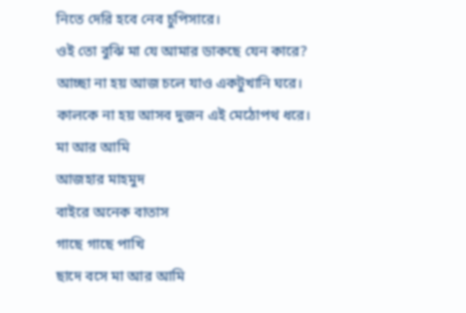নিতে দেরি হবে নেব চুপিসারে।
ওই তো বুঝি মা যে আমার ডাকছে যেন কারে?
আচ্ছা না হয় আজ চলে যাও একটুখানি ঘরে।
কালকে না হয় আসব দুজন এই মেঠোপথ ধরে।
মা আর আমি
আজহার মাহমুদ
বাইরে অনেক বাতাস
গাছে গাছে পাখি
ছাদে বসে মা আর আমি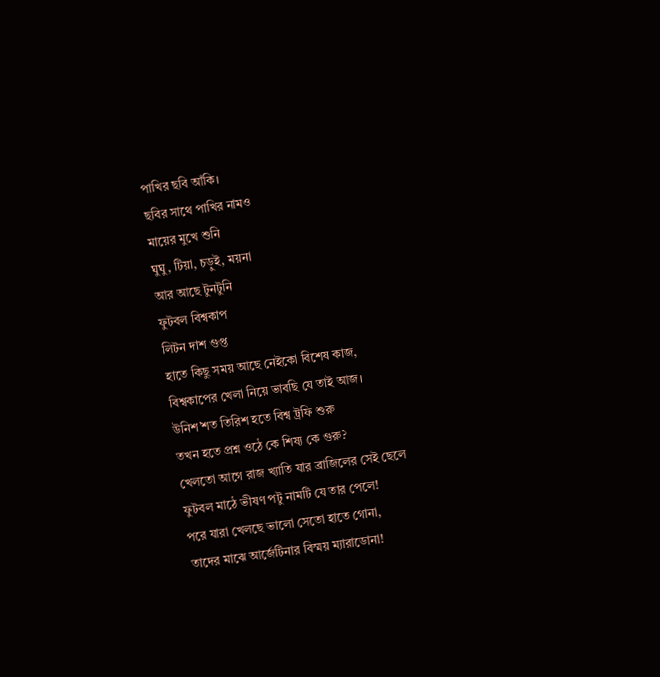পাখির ছবি আঁকি।
ছবির সাথে পাখির নামও
মায়ের মুখে শুনি
ঘুঘু, টিয়া, চড়ুই, ময়না
আর আছে টুনটুনি
ফুটবল বিশ্বকাপ
লিটন দাশ গুপ্ত
হাতে কিছু সময় আছে নেইকো বিশেষ কাজ,
বিশ্বকাপের খেলা নিয়ে ভাবছি যে তাই আজ।
উনিশ’শত তিরিশ হতে বিশ্ব ট্রফি শুরু
তখন হতে প্রশ্ন ওঠে কে শিষ্য কে গুরু?
খেলতো আগে রাজ খ্যাতি যার ব্রাজিলের সেই ছেলে
ফুটবল মাঠে ভীষণ পটু নামটি যে তার পেলে!
পরে যারা খেলছে ভালো সেতো হাতে গোনা,
তাদের মাঝে আর্জেটিনার বিস্ময় ম্যারাডোনা!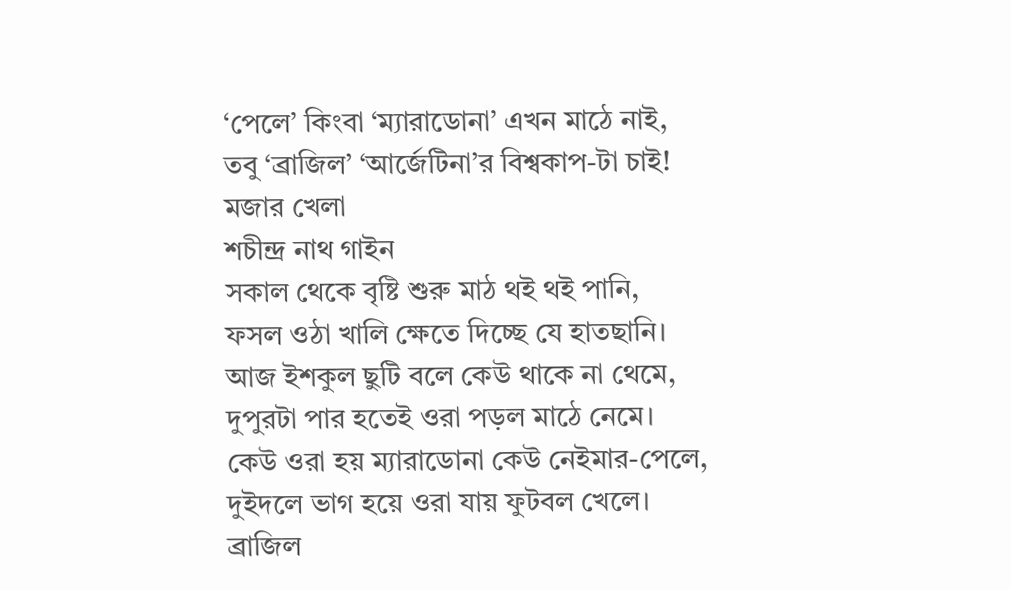‘পেলে’ কিংবা ‘ম্যারাডোনা’ এখন মাঠে নাই,
তবু ‘ব্রাজিল’ ‘আর্জেটিনা’র বিশ্বকাপ-টা চাই!
মজার খেলা
শচীন্দ্র নাথ গাইন
সকাল থেকে বৃষ্টি শুরু মাঠ থই থই পানি,
ফসল ওঠা খালি ক্ষেতে দিচ্ছে যে হাতছানি।
আজ ইশকুল ছুটি বলে কেউ থাকে না থেমে,
দুপুরটা পার হতেই ওরা পড়ল মাঠে নেমে।
কেউ ওরা হয় ম্যারাডোনা কেউ নেইমার-পেলে,
দুইদলে ভাগ হয়ে ওরা যায় ফুটবল খেলে।
ব্রাজিল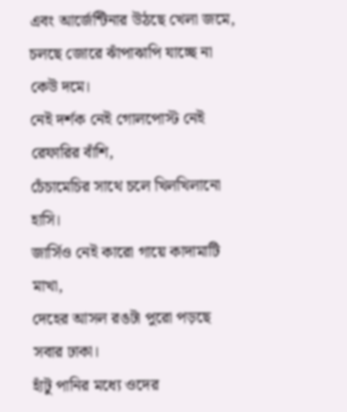এবং আর্জেন্টিনার উঠছে খেলা জমে,
চলছে জোরে ঝাঁপাঝাপি যাচ্ছে না কেউ দমে।
নেই দর্শক নেই গোলপোস্ট নেই রেফারির বাঁশি,
চেঁচামেচির সাথে চলে খিলখিলানো হাসি।
জার্সিও নেই কারো গায়ে কাদামাটি মাখা,
দেহের আসল রঙটা পুরো পড়ছে সবার ঢাকা।
হাঁটু পানির মধ্যে ওদের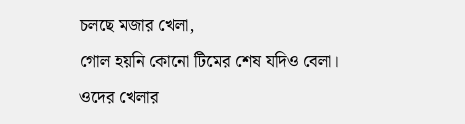চলছে মজার খেলা,
গোল হয়নি কোনো টিমের শেষ যদিও বেলা।
ওদের খেলার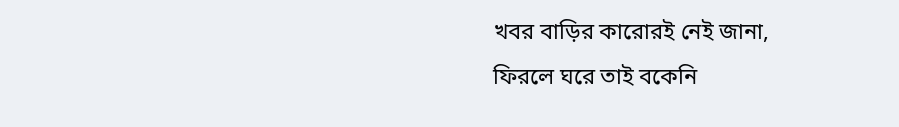খবর বাড়ির কারোরই নেই জানা,
ফিরলে ঘরে তাই বকেনি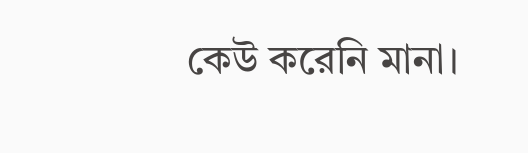কেউ করেনি মানা।